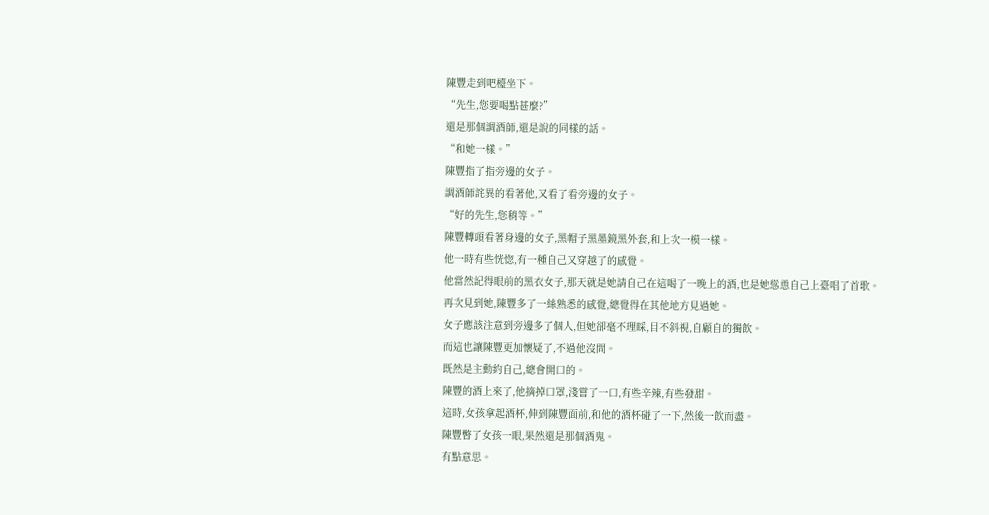陳豐走到吧檯坐下。
“先生,您要喝點甚麼?”
還是那個調酒師,還是說的同樣的話。
“和她一樣。”
陳豐指了指旁邊的女子。
調酒師詫異的看著他,又看了看旁邊的女子。
“好的先生,您稍等。”
陳豐轉頭看著身邊的女子,黑帽子黑墨鏡黑外套,和上次一模一樣。
他一時有些恍惚,有一種自己又穿越了的感覺。
他當然記得眼前的黑衣女子,那天就是她請自己在這喝了一晚上的酒,也是她慫恿自己上臺唱了首歌。
再次見到她,陳豐多了一絲熟悉的感覺,總覺得在其他地方見過她。
女子應該注意到旁邊多了個人,但她卻毫不理睬,目不斜視,自顧自的獨飲。
而這也讓陳豐更加懷疑了,不過他沒問。
既然是主動約自己,總會開口的。
陳豐的酒上來了,他摘掉口罩,淺嘗了一口,有些辛辣,有些發甜。
這時,女孩拿起酒杯,伸到陳豐面前,和他的酒杯碰了一下,然後一飲而盡。
陳豐瞥了女孩一眼,果然還是那個酒鬼。
有點意思。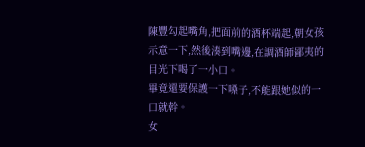陳豐勾起嘴角,把面前的酒杯端起,朝女孩示意一下,然後湊到嘴邊,在調酒師鄙夷的目光下喝了一小口。
畢竟還要保護一下嗓子,不能跟她似的一口就幹。
女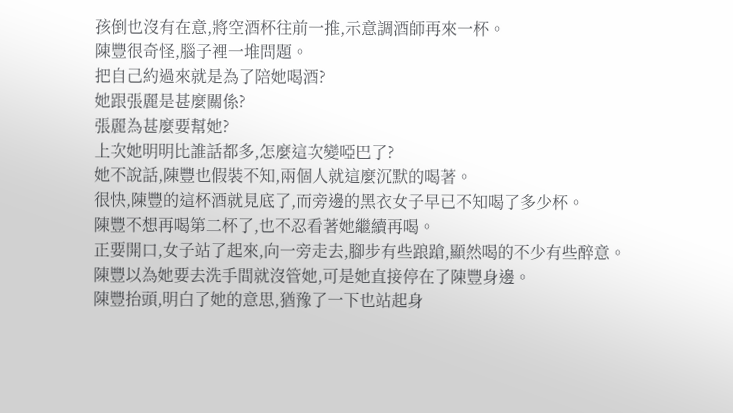孩倒也沒有在意,將空酒杯往前一推,示意調酒師再來一杯。
陳豐很奇怪,腦子裡一堆問題。
把自己約過來就是為了陪她喝酒?
她跟張麗是甚麼關係?
張麗為甚麼要幫她?
上次她明明比誰話都多,怎麼這次變啞巴了?
她不說話,陳豐也假裝不知,兩個人就這麼沉默的喝著。
很快,陳豐的這杯酒就見底了,而旁邊的黑衣女子早已不知喝了多少杯。
陳豐不想再喝第二杯了,也不忍看著她繼續再喝。
正要開口,女子站了起來,向一旁走去,腳步有些踉蹌,顯然喝的不少有些醉意。
陳豐以為她要去洗手間就沒管她,可是她直接停在了陳豐身邊。
陳豐抬頭,明白了她的意思,猶豫了一下也站起身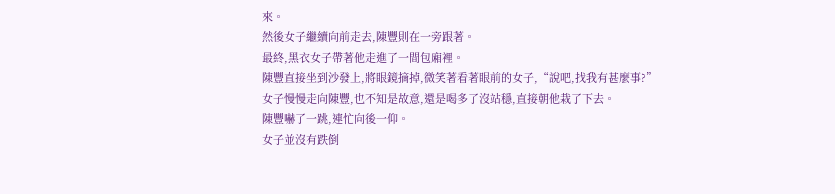來。
然後女子繼續向前走去,陳豐則在一旁跟著。
最終,黑衣女子帶著他走進了一間包廂裡。
陳豐直接坐到沙發上,將眼鏡摘掉,微笑著看著眼前的女子,“說吧,找我有甚麼事?”
女子慢慢走向陳豐,也不知是故意,還是喝多了沒站穩,直接朝他栽了下去。
陳豐嚇了一跳,連忙向後一仰。
女子並沒有跌倒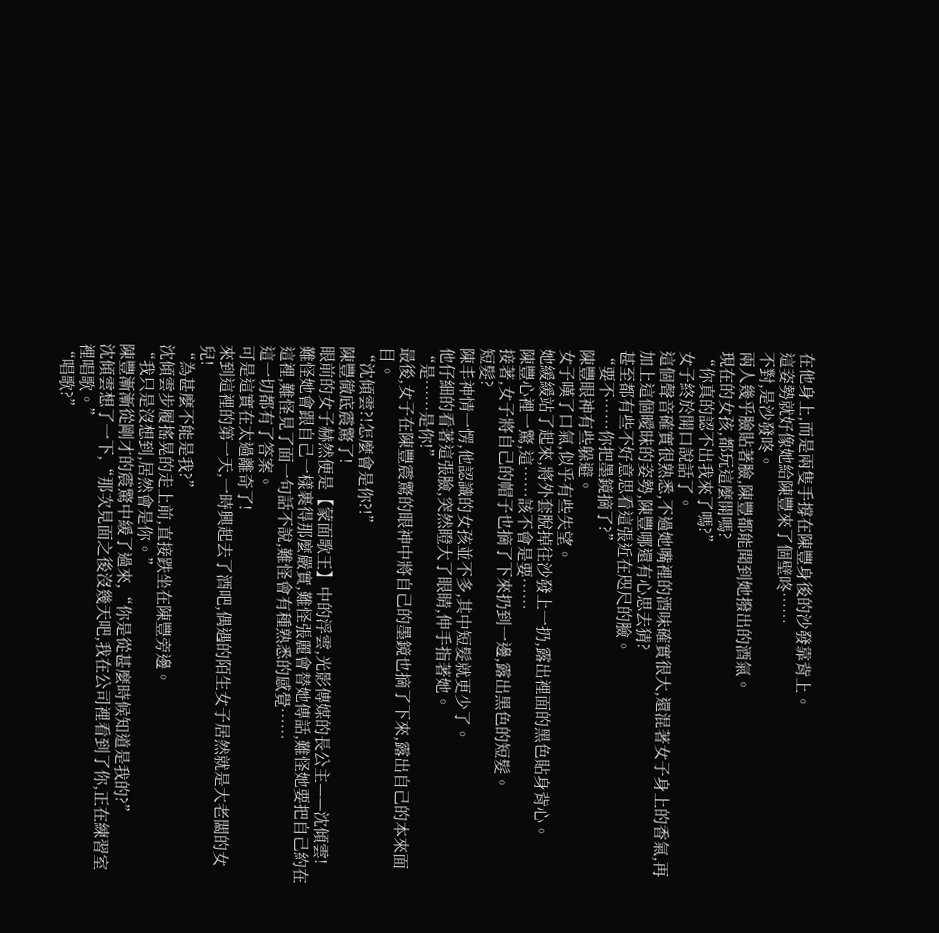在他身上,而是兩隻手撐在陳豐身後的沙發靠背上。
這姿勢就好像她給陳豐來了個壁咚……
不對,是沙發咚。
兩人幾乎臉貼著臉,陳豐都能聞到她撥出的酒氣。
現在的女孩,都玩這麼開嗎?
“你真的認不出我來了嗎?”
女子終於開口說話了。
這個聲音確實很熟悉,不過她嘴裡的酒味確實很大,還混著女子身上的香氣,再加上這個曖昧的姿勢,陳豐哪還有心思去猜?
甚至都有些不好意思看這張近在咫尺的臉。
“要不……你把墨鏡摘了?”
陳豐眼神有些躲避。
女子嘆了口氣,似乎有些失望。
她緩緩站了起來,將外套脫掉往沙發上一扔,露出裡面的黑色貼身背心。
陳豐心裡一驚,這……該不會是要……
接著,女子將自己的帽子也摘了下來扔到一邊,露出黑色的短髮。
短髮?
陳丰神情一愣,他認識的女孩並不多,其中短髮就更少了。
他仔細的看著這張臉,突然瞪大了眼睛,伸手指著她。
“是……是你!”
最後,女子在陳豐震驚的眼神中將自己的墨鏡也摘了下來,露出自己的本來面目。
“沈傾雲?!怎麼會是你?!”
陳豐徹底震驚了!
眼前的女子赫然便是【蒙面歌王】中的浮雲,光影傳媒的長公主——沈傾雲!
難怪她會跟自己一樣裹得那麼嚴實,難怪張麗會替她傳話,難怪她要把自己約在這裡,難怪見了面一句話不說,難怪會有種熟悉的感覺……
這一切都有了答案。
可是這實在太過離奇了!
來到這裡的第一天,一時興起去了酒吧,偶遇的陌生女子居然就是大老闆的女兒!
“為甚麼不能是我?”
沈傾雲步履搖晃的走上前,直接跌坐在陳豐旁邊。
“我只是沒想到,居然會是你。”
陳豐漸漸從剛才的震驚中緩了過來,“你是從甚麼時候知道是我的?”
沈傾雲想了一下,“那次見面之後沒幾天吧,我在公司裡看到了你,正在練習室裡唱歌。”
“唱歌?”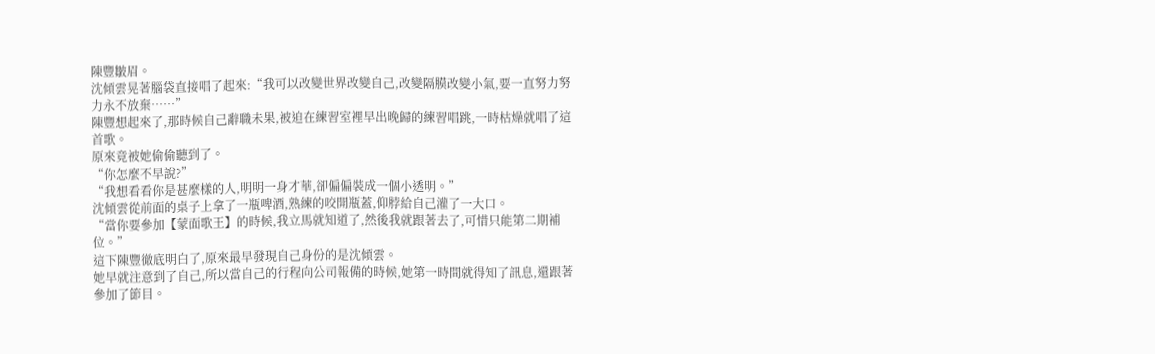陳豐皺眉。
沈傾雲晃著腦袋直接唱了起來:“我可以改變世界改變自己,改變隔膜改變小氣,要一直努力努力永不放棄……”
陳豐想起來了,那時候自己辭職未果,被迫在練習室裡早出晚歸的練習唱跳,一時枯燥就唱了這首歌。
原來竟被她偷偷聽到了。
“你怎麼不早說?”
“我想看看你是甚麼樣的人,明明一身才華,卻偏偏裝成一個小透明。”
沈傾雲從前面的桌子上拿了一瓶啤酒,熟練的咬開瓶蓋,仰脖給自己灌了一大口。
“當你要參加【蒙面歌王】的時候,我立馬就知道了,然後我就跟著去了,可惜只能第二期補位。”
這下陳豐徹底明白了,原來最早發現自己身份的是沈傾雲。
她早就注意到了自己,所以當自己的行程向公司報備的時候,她第一時間就得知了訊息,還跟著參加了節目。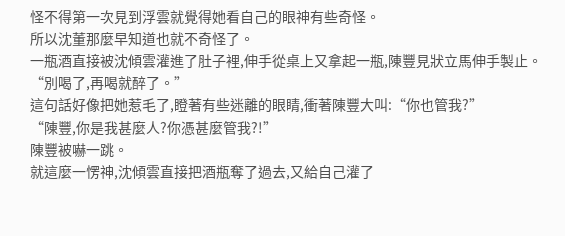怪不得第一次見到浮雲就覺得她看自己的眼神有些奇怪。
所以沈董那麼早知道也就不奇怪了。
一瓶酒直接被沈傾雲灌進了肚子裡,伸手從桌上又拿起一瓶,陳豐見狀立馬伸手製止。
“別喝了,再喝就醉了。”
這句話好像把她惹毛了,瞪著有些迷離的眼睛,衝著陳豐大叫:“你也管我?”
“陳豐,你是我甚麼人?你憑甚麼管我?!”
陳豐被嚇一跳。
就這麼一愣神,沈傾雲直接把酒瓶奪了過去,又給自己灌了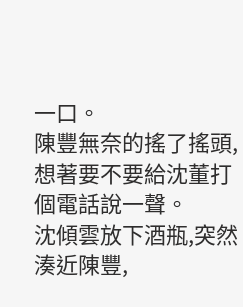一口。
陳豐無奈的搖了搖頭,想著要不要給沈董打個電話說一聲。
沈傾雲放下酒瓶,突然湊近陳豐,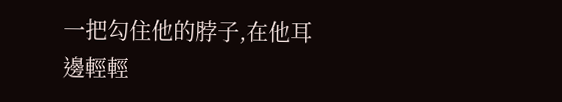一把勾住他的脖子,在他耳邊輕輕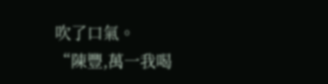吹了口氣。
“陳豐,萬一我喝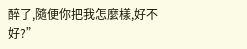醉了,隨便你把我怎麼樣,好不好?”